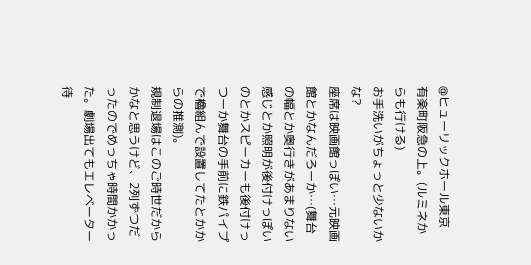@ヒューリックホール東京
有楽町阪急の上。(ルミネからも行ける)
お手洗いがちょっと少ないかな?
座席は映画館っぽい…元映画館とかなんだろーか…(舞台の幅とか奥行きがあまりない感じとか照明が後付けっぽいのとかスピーカーも後付けっつーか舞台の手前に鉄パイプで櫓組んで設置してたとかからの推測)。
規制退場はこのご時世だからかなと思うけど、2列ずつだったのでめっちゃ時間かかった。劇場出てもエレベーター待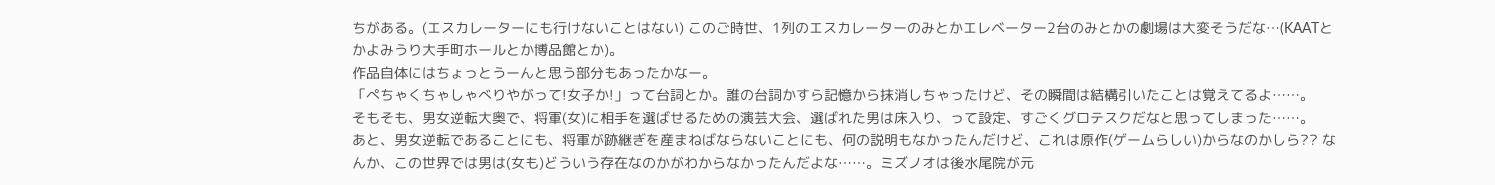ちがある。(エスカレーターにも行けないことはない) このご時世、1列のエスカレーターのみとかエレベーター2台のみとかの劇場は大変そうだな…(KAATとかよみうり大手町ホールとか博品館とか)。
作品自体にはちょっとうーんと思う部分もあったかなー。
「ぺちゃくちゃしゃべりやがって!女子か!」って台詞とか。誰の台詞かすら記憶から抹消しちゃったけど、その瞬間は結構引いたことは覚えてるよ……。
そもそも、男女逆転大奥で、将軍(女)に相手を選ばせるための演芸大会、選ばれた男は床入り、って設定、すごくグロテスクだなと思ってしまった……。
あと、男女逆転であることにも、将軍が跡継ぎを産まねばならないことにも、何の説明もなかったんだけど、これは原作(ゲームらしい)からなのかしら?? なんか、この世界では男は(女も)どういう存在なのかがわからなかったんだよな……。ミズノオは後水尾院が元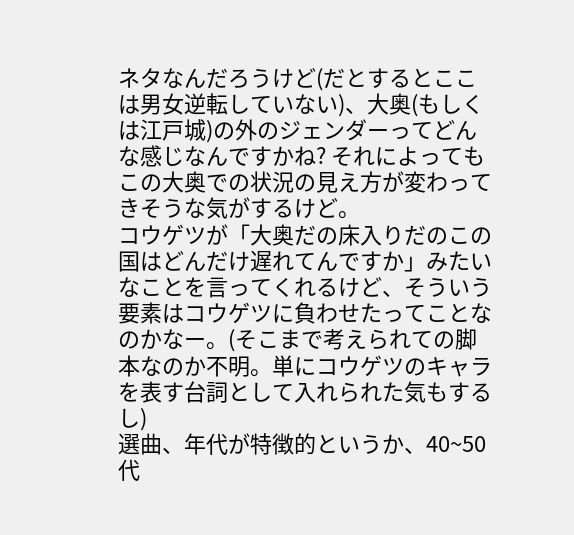ネタなんだろうけど(だとするとここは男女逆転していない)、大奥(もしくは江戸城)の外のジェンダーってどんな感じなんですかね? それによってもこの大奥での状況の見え方が変わってきそうな気がするけど。
コウゲツが「大奥だの床入りだのこの国はどんだけ遅れてんですか」みたいなことを言ってくれるけど、そういう要素はコウゲツに負わせたってことなのかなー。(そこまで考えられての脚本なのか不明。単にコウゲツのキャラを表す台詞として入れられた気もするし)
選曲、年代が特徴的というか、40~50代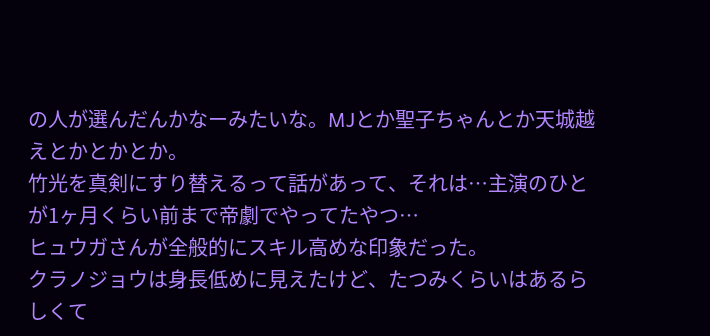の人が選んだんかなーみたいな。MJとか聖子ちゃんとか天城越えとかとかとか。
竹光を真剣にすり替えるって話があって、それは…主演のひとが1ヶ月くらい前まで帝劇でやってたやつ…
ヒュウガさんが全般的にスキル高めな印象だった。
クラノジョウは身長低めに見えたけど、たつみくらいはあるらしくて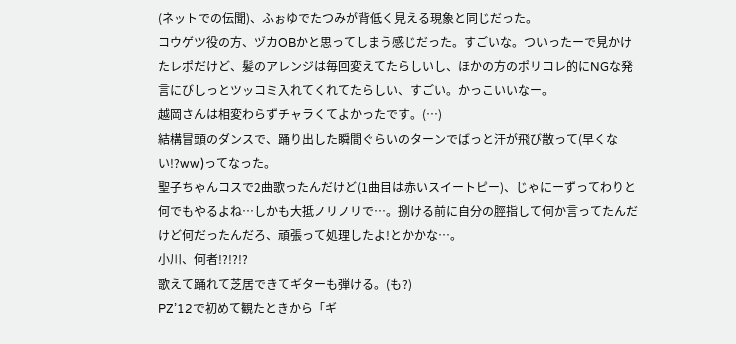(ネットでの伝聞)、ふぉゆでたつみが背低く見える現象と同じだった。
コウゲツ役の方、ヅカOBかと思ってしまう感じだった。すごいな。ついったーで見かけたレポだけど、髪のアレンジは毎回変えてたらしいし、ほかの方のポリコレ的にNGな発言にびしっとツッコミ入れてくれてたらしい、すごい。かっこいいなー。
越岡さんは相変わらずチャラくてよかったです。(…)
結構冒頭のダンスで、踊り出した瞬間ぐらいのターンでばっと汗が飛び散って(早くない!?ww)ってなった。
聖子ちゃんコスで2曲歌ったんだけど(1曲目は赤いスイートピー)、じゃにーずってわりと何でもやるよね…しかも大抵ノリノリで…。捌ける前に自分の脛指して何か言ってたんだけど何だったんだろ、頑張って処理したよ!とかかな…。
小川、何者!?!?!?
歌えて踊れて芝居できてギターも弾ける。(も?)
PZ’12で初めて観たときから「ギ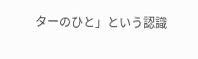ターのひと」という認識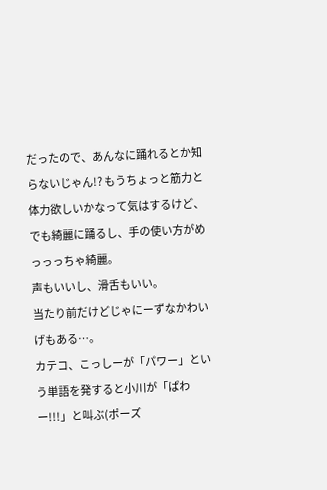だったので、あんなに踊れるとか知らないじゃん!? もうちょっと筋力と体力欲しいかなって気はするけど、でも綺麗に踊るし、手の使い方がめっっっちゃ綺麗。
声もいいし、滑舌もいい。
当たり前だけどじゃにーずなかわいげもある…。
カテコ、こっしーが「パワー」という単語を発すると小川が「ぱわー!!!」と叫ぶ(ポーズ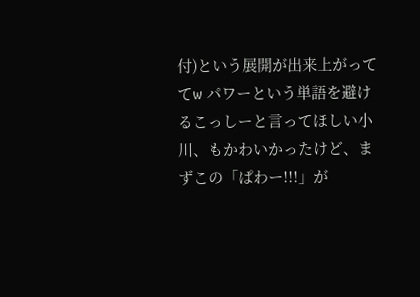付)という展開が出来上がっててw パワーという単語を避けるこっしーと言ってほしい小川、もかわいかったけど、まずこの「ぱわー!!!」が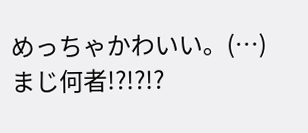めっちゃかわいい。(…)
まじ何者!?!?!?